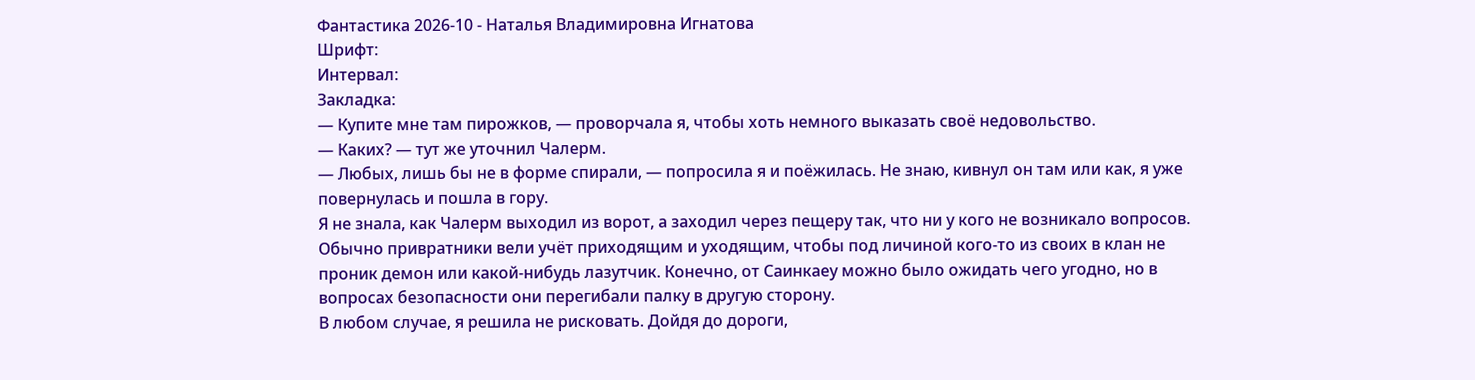Фантастика 2026-10 - Наталья Владимировна Игнатова
Шрифт:
Интервал:
Закладка:
— Купите мне там пирожков, — проворчала я, чтобы хоть немного выказать своё недовольство.
— Каких? — тут же уточнил Чалерм.
— Любых, лишь бы не в форме спирали, — попросила я и поёжилась. Не знаю, кивнул он там или как, я уже повернулась и пошла в гору.
Я не знала, как Чалерм выходил из ворот, а заходил через пещеру так, что ни у кого не возникало вопросов. Обычно привратники вели учёт приходящим и уходящим, чтобы под личиной кого-то из своих в клан не проник демон или какой-нибудь лазутчик. Конечно, от Саинкаеу можно было ожидать чего угодно, но в вопросах безопасности они перегибали палку в другую сторону.
В любом случае, я решила не рисковать. Дойдя до дороги,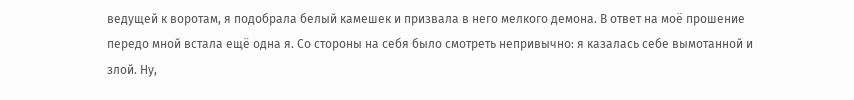ведущей к воротам, я подобрала белый камешек и призвала в него мелкого демона. В ответ на моё прошение передо мной встала ещё одна я. Со стороны на себя было смотреть непривычно: я казалась себе вымотанной и злой. Ну,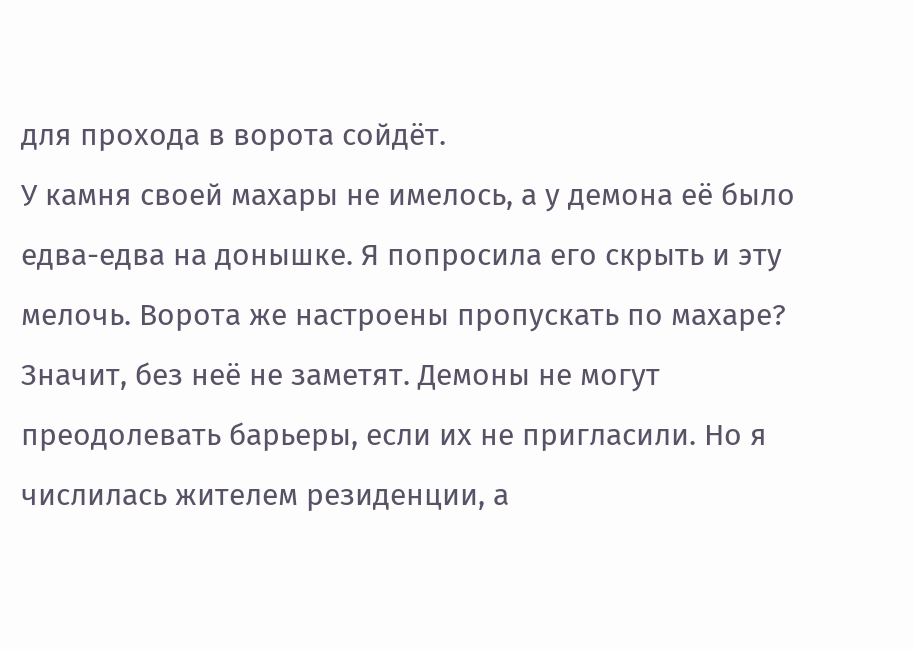для прохода в ворота сойдёт.
У камня своей махары не имелось, а у демона её было едва-едва на донышке. Я попросила его скрыть и эту мелочь. Ворота же настроены пропускать по махаре? Значит, без неё не заметят. Демоны не могут преодолевать барьеры, если их не пригласили. Но я числилась жителем резиденции, а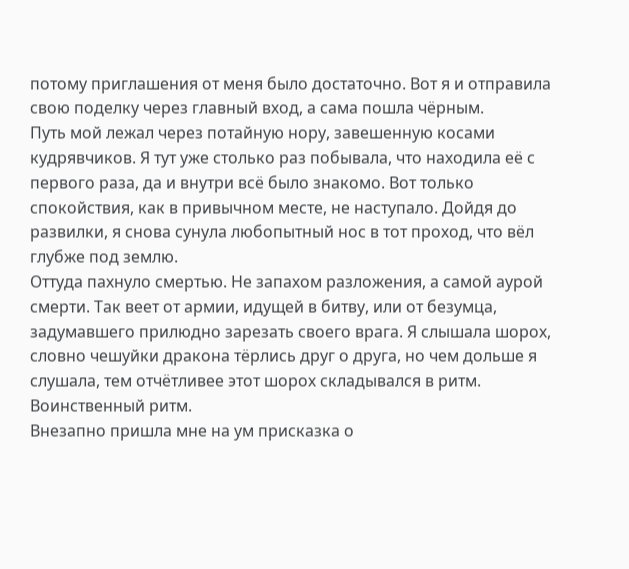потому приглашения от меня было достаточно. Вот я и отправила свою поделку через главный вход, а сама пошла чёрным.
Путь мой лежал через потайную нору, завешенную косами кудрявчиков. Я тут уже столько раз побывала, что находила её с первого раза, да и внутри всё было знакомо. Вот только спокойствия, как в привычном месте, не наступало. Дойдя до развилки, я снова сунула любопытный нос в тот проход, что вёл глубже под землю.
Оттуда пахнуло смертью. Не запахом разложения, а самой аурой смерти. Так веет от армии, идущей в битву, или от безумца, задумавшего прилюдно зарезать своего врага. Я слышала шорох, словно чешуйки дракона тёрлись друг о друга, но чем дольше я слушала, тем отчётливее этот шорох складывался в ритм. Воинственный ритм.
Внезапно пришла мне на ум присказка о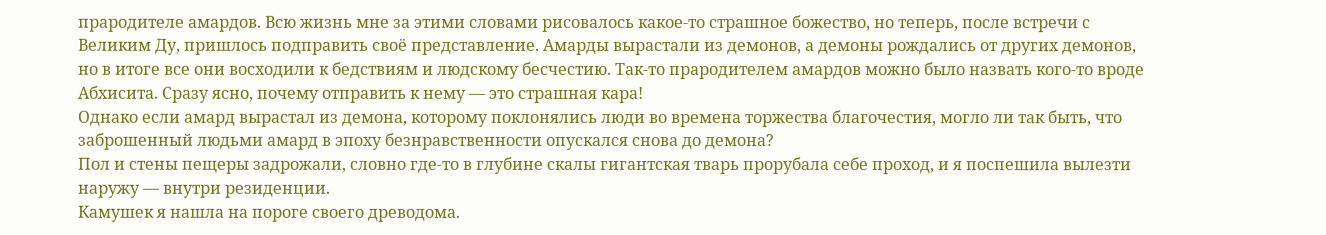прародителе амардов. Всю жизнь мне за этими словами рисовалось какое-то страшное божество, но теперь, после встречи с Великим Ду, пришлось подправить своё представление. Амарды вырастали из демонов, а демоны рождались от других демонов, но в итоге все они восходили к бедствиям и людскому бесчестию. Так-то прародителем амардов можно было назвать кого-то вроде Абхисита. Сразу ясно, почему отправить к нему — это страшная кара!
Однако если амард вырастал из демона, которому поклонялись люди во времена торжества благочестия, могло ли так быть, что заброшенный людьми амард в эпоху безнравственности опускался снова до демона?
Пол и стены пещеры задрожали, словно где-то в глубине скалы гигантская тварь прорубала себе проход, и я поспешила вылезти наружу — внутри резиденции.
Камушек я нашла на пороге своего древодома.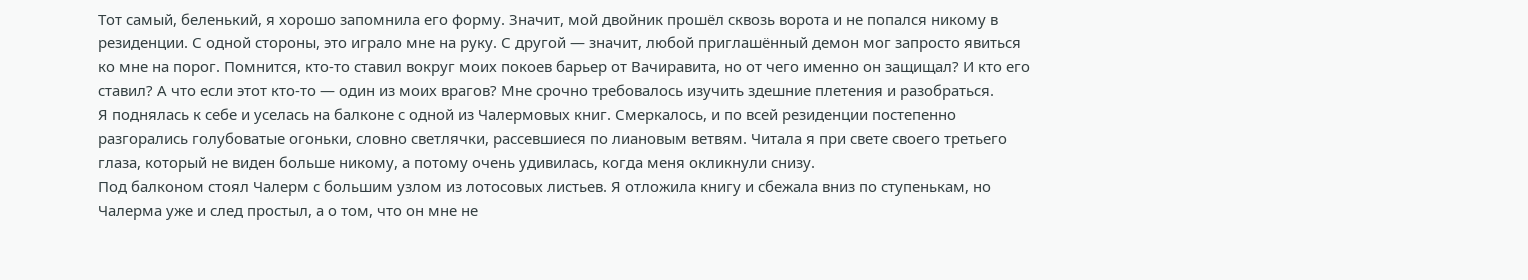Тот самый, беленький, я хорошо запомнила его форму. Значит, мой двойник прошёл сквозь ворота и не попался никому в резиденции. С одной стороны, это играло мне на руку. С другой — значит, любой приглашённый демон мог запросто явиться ко мне на порог. Помнится, кто-то ставил вокруг моих покоев барьер от Вачиравита, но от чего именно он защищал? И кто его ставил? А что если этот кто-то — один из моих врагов? Мне срочно требовалось изучить здешние плетения и разобраться.
Я поднялась к себе и уселась на балконе с одной из Чалермовых книг. Смеркалось, и по всей резиденции постепенно разгорались голубоватые огоньки, словно светлячки, рассевшиеся по лиановым ветвям. Читала я при свете своего третьего глаза, который не виден больше никому, а потому очень удивилась, когда меня окликнули снизу.
Под балконом стоял Чалерм с большим узлом из лотосовых листьев. Я отложила книгу и сбежала вниз по ступенькам, но Чалерма уже и след простыл, а о том, что он мне не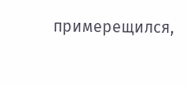примерещился,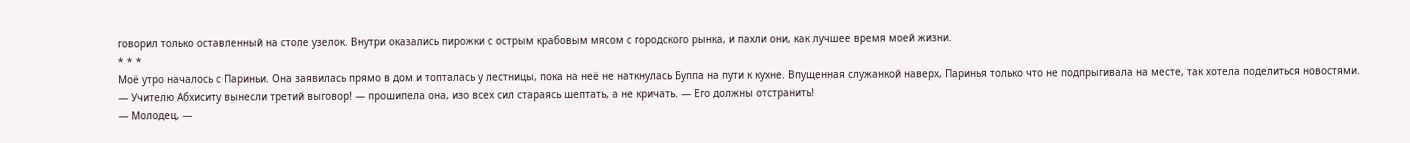говорил только оставленный на столе узелок. Внутри оказались пирожки с острым крабовым мясом с городского рынка, и пахли они, как лучшее время моей жизни.
* * *
Моё утро началось с Париньи. Она заявилась прямо в дом и топталась у лестницы, пока на неё не наткнулась Буппа на пути к кухне. Впущенная служанкой наверх, Паринья только что не подпрыгивала на месте, так хотела поделиться новостями.
— Учителю Абхиситу вынесли третий выговор! — прошипела она, изо всех сил стараясь шептать, а не кричать. — Его должны отстранить!
— Молодец, —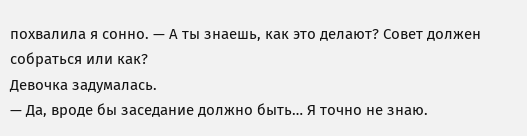похвалила я сонно. — А ты знаешь, как это делают? Совет должен собраться или как?
Девочка задумалась.
— Да, вроде бы заседание должно быть… Я точно не знаю.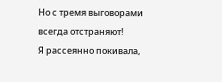Но с тремя выговорами всегда отстраняют!
Я рассеянно покивала,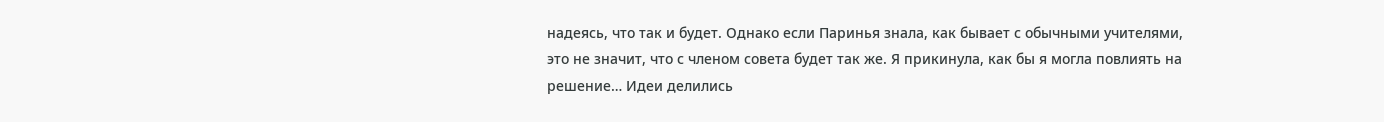надеясь, что так и будет. Однако если Паринья знала, как бывает с обычными учителями, это не значит, что с членом совета будет так же. Я прикинула, как бы я могла повлиять на решение… Идеи делились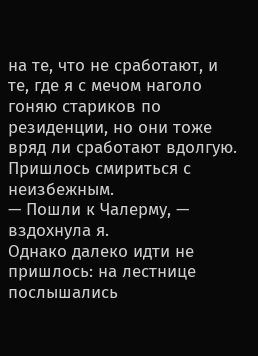на те, что не сработают, и те, где я с мечом наголо гоняю стариков по резиденции, но они тоже вряд ли сработают вдолгую.
Пришлось смириться с неизбежным.
— Пошли к Чалерму, — вздохнула я.
Однако далеко идти не пришлось: на лестнице послышались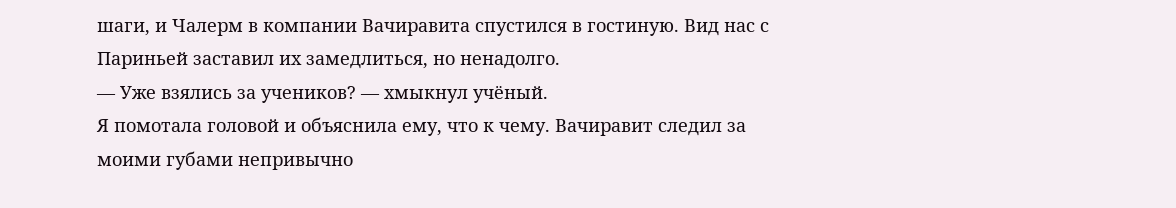шаги, и Чалерм в компании Вачиравита спустился в гостиную. Вид нас с Париньей заставил их замедлиться, но ненадолго.
— Уже взялись за учеников? — хмыкнул учёный.
Я помотала головой и объяснила ему, что к чему. Вачиравит следил за моими губами непривычно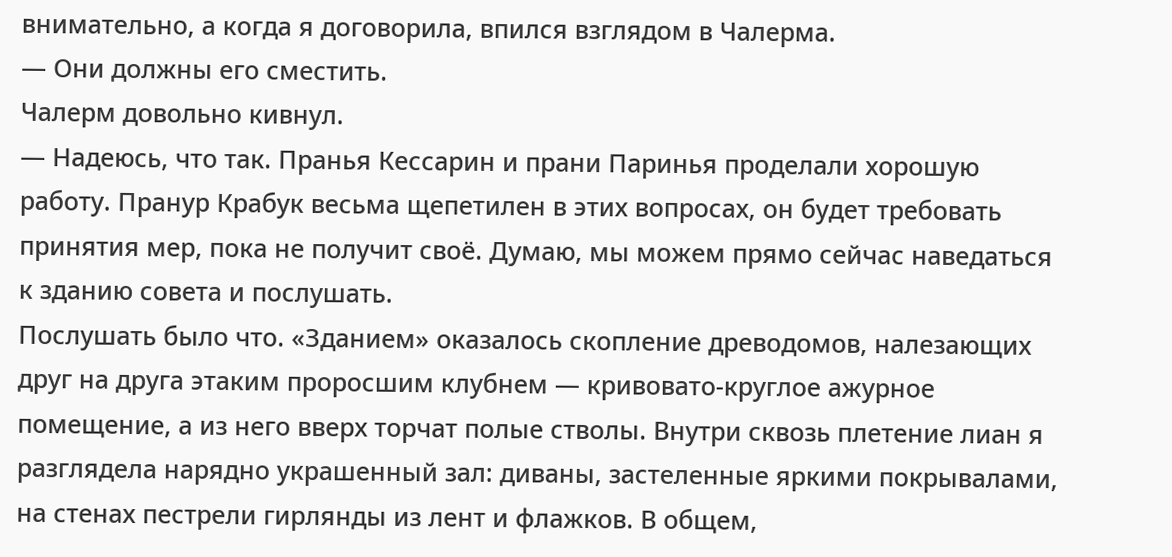внимательно, а когда я договорила, впился взглядом в Чалерма.
— Они должны его сместить.
Чалерм довольно кивнул.
— Надеюсь, что так. Пранья Кессарин и прани Паринья проделали хорошую работу. Пранур Крабук весьма щепетилен в этих вопросах, он будет требовать принятия мер, пока не получит своё. Думаю, мы можем прямо сейчас наведаться к зданию совета и послушать.
Послушать было что. «Зданием» оказалось скопление древодомов, налезающих друг на друга этаким проросшим клубнем — кривовато-круглое ажурное помещение, а из него вверх торчат полые стволы. Внутри сквозь плетение лиан я разглядела нарядно украшенный зал: диваны, застеленные яркими покрывалами, на стенах пестрели гирлянды из лент и флажков. В общем,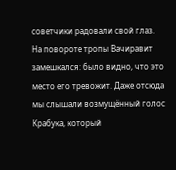советчики радовали свой глаз.
На повороте тропы Вачиравит замешкался: было видно, что это место его тревожит. Даже отсюда мы слышали возмущённый голос Крабука, который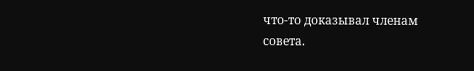что-то доказывал членам совета.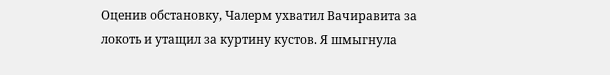Оценив обстановку, Чалерм ухватил Вачиравита за локоть и утащил за куртину кустов. Я шмыгнула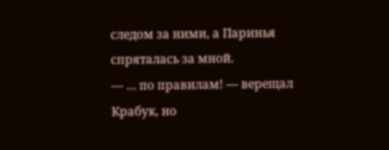следом за ними, а Паринья спряталась за мной.
— … по правилам! — верещал Крабук, но